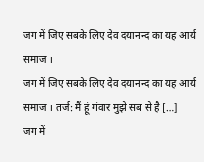जग में जिए सबके लिए देव दयानन्द का यह आर्य समाज ।
जग में जिए सबके लिए देव दयानन्द का यह आर्य समाज । तर्ज: मैं हूं गंवार मुझे सब से है […]
जग में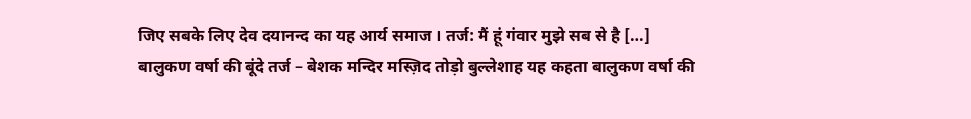जिए सबके लिए देव दयानन्द का यह आर्य समाज । तर्ज: मैं हूं गंवार मुझे सब से है […]
बालुकण वर्षा की बूंदे तर्ज – बेशक मन्दिर मस्ज़िद तोड़ो बुल्लेशाह यह कहता बालुकण वर्षा की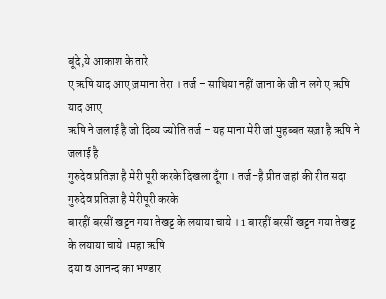बूंदे,ये आकाश के तारे
ए ऋषि याद आए ज़माना तेरा । तर्ज – साथिया नहीं जाना के जी न लगे ए ऋषि याद आए
ऋषि ने जलाई है जो दिव्य ज्योति तर्ज – यह माना मेरी जां मुहब्बत सज़ा है ऋषि ने जलाई है
गुरुदेव प्रतिज्ञा है मेरी पूरी करके दिखला दूँगा । तर्ज-है प्रीत जहां की रीत सदा गुरुदेव प्रतिज्ञा है मेरीपूरी करके
बारहीं बरसीं खट्टन गया तेखट्ट के लयाया चाये । 1 बारहीं बरसीं खट्टन गया तेखट्ट के लयाया चाये ।महा ऋषि
दया व आनन्द का भण्डार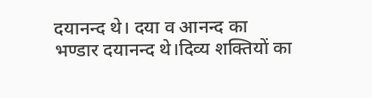दयानन्द थे। दया व आनन्द का भण्डार दयानन्द थे।दिव्य शक्तियों का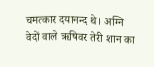चमत्कार दयानन्द थे। अग्नि
वेदों वाले ऋषिवर तेरी शान का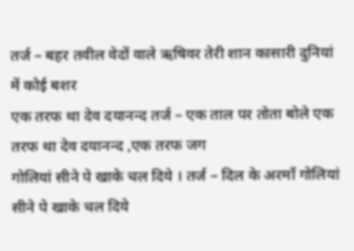तर्ज – बहर तवील वेदों वाले ऋषिवर तेरी शान कासारी दुनियां में कोई बशर
एक तरफ था देव दयानन्द तर्ज – एक ताल पर तोता बोले एक तरफ था देव दयानन्द ,एक तरफ जग
गोलियां सीने पे खाके चल दिये । तर्ज – दिल के अरमाँ गोलियां सीने पे खाके चल दिये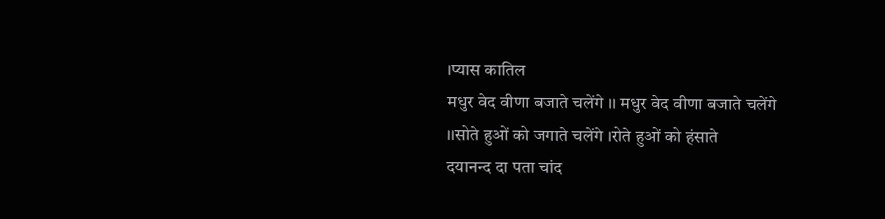।प्यास कातिल
मधुर वेद वीणा बजाते चलेंगे ।। मधुर वेद वीणा बजाते चलेंगे ।।सोते हुओं को जगाते चलेंगे ।रोते हुओं को हंसाते
दयानन्द दा पता चांद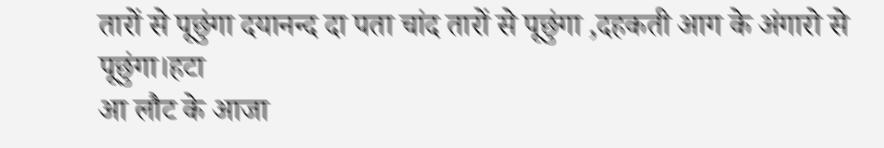तारों से पूछुंगा दयानन्द दा पता चांद तारों से पूछुंगा ,दहकती आग के अंगारो से पूछुंगा।हटा
आ लौट के आजा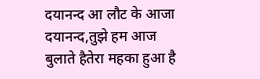दयानन्द आ लौट के आजा दयानन्द,तुझे हम आज बुलाते हैतेरा महका हुआ है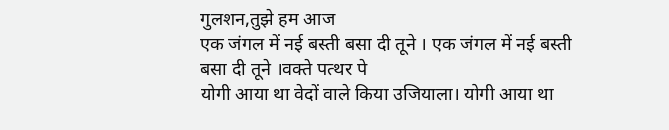गुलशन,तुझे हम आज
एक जंगल में नई बस्ती बसा दी तूने । एक जंगल में नई बस्ती बसा दी तूने ।वक्ते पत्थर पे
योगी आया था वेदों वाले किया उजियाला। योगी आया था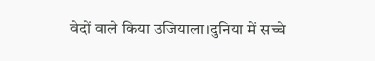वेदों वाले किया उजियाला।दुनिया में सच्चे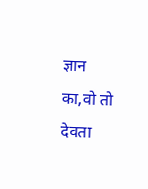ज्ञान का,वो तो देवता